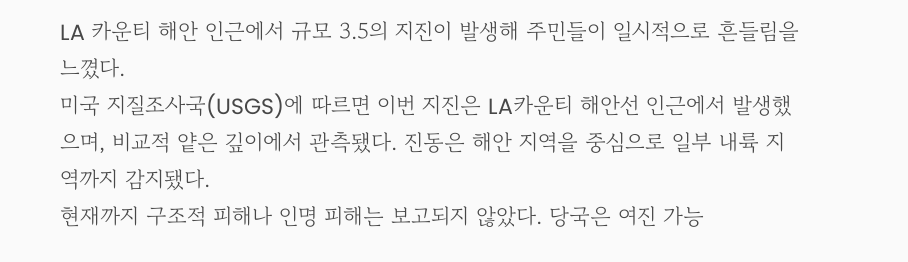LA 카운티 해안 인근에서 규모 3.5의 지진이 발생해 주민들이 일시적으로 흔들림을 느꼈다.
미국 지질조사국(USGS)에 따르면 이번 지진은 LA카운티 해안선 인근에서 발생했으며, 비교적 얕은 깊이에서 관측됐다. 진동은 해안 지역을 중심으로 일부 내륙 지역까지 감지됐다.
현재까지 구조적 피해나 인명 피해는 보고되지 않았다. 당국은 여진 가능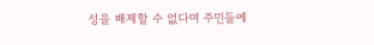성을 배제할 수 없다며 주민들에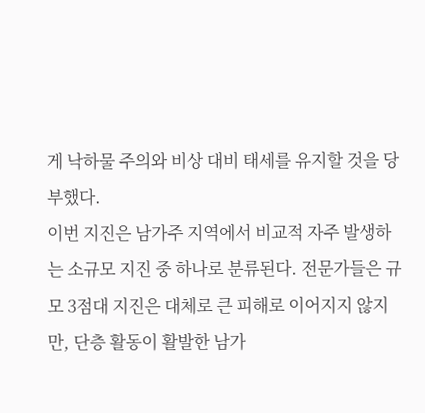게 낙하물 주의와 비상 대비 태세를 유지할 것을 당부했다.
이번 지진은 남가주 지역에서 비교적 자주 발생하는 소규모 지진 중 하나로 분류된다. 전문가들은 규모 3점대 지진은 대체로 큰 피해로 이어지지 않지만, 단층 활동이 활발한 남가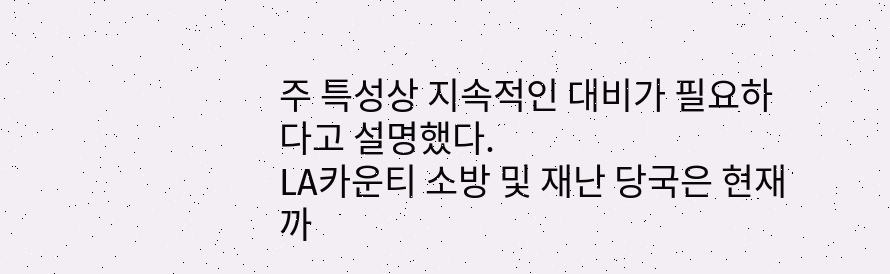주 특성상 지속적인 대비가 필요하다고 설명했다.
LA카운티 소방 및 재난 당국은 현재까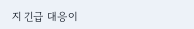지 긴급 대응이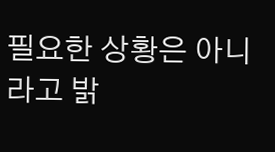필요한 상황은 아니라고 밝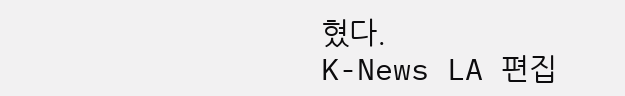혔다.
K-News LA 편집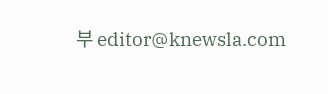부 editor@knewsla.com